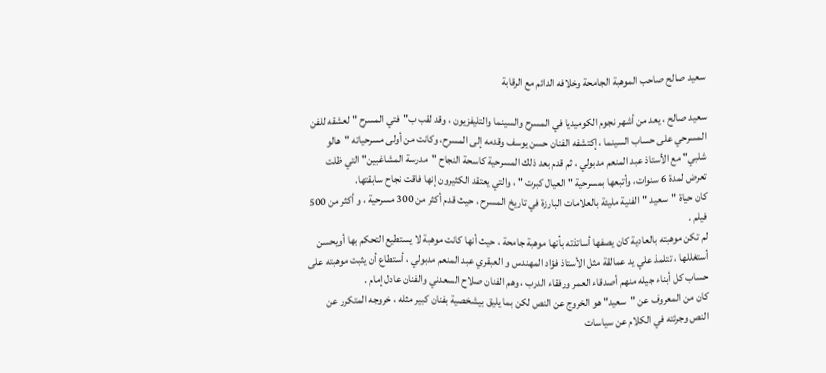سعيد صالح صاحب الموهبة الجامحة وخلافه الدائم مع الرقابة

سعيد صالح ، يعد من أشهر نجوم الكوميديا في المسرح والسينما والتليفزيون ، وقد لقب ب"فتي المسرح " لعشقه للفن المسرحي على حساب السينما ، إكتشفه الفنان حسن يوسف وقدمه إلى المسرح، وكانت من أولى مسرحياته "هالو شلبي" مع الأستاذ عبد المنعم مدبولي ، ثم قدم بعد ذلك المسرحية كاسحة النجاح "مدرسة المشاغبين" التي ظلت تعرض لمدة 6 سنوات، وأتبعها بمسرحية " العيال كبرت " ، والتي يعتقد الكثيرون إنها فاقت نجاح سابقتها.
كان حياة "سعيد "الفنية مليئة بالعلامات البارزة في تاريخ المسرح ، حيث قدم أكثر من 300 مسرحية ، و أكثر من 500 فيلم .
لم تكن موهبته بالعادية كان يصفها أساتذته بأنها موهبة جامحة ، حيث أنها كانت موهبة لا يستطيع التحكم بها أويحسن أستغللها ، تتلمذ علي يد عمالقة مثل الأستاذ فؤاد المهندس و العبقري عبد المنعم مدبولي ، أستطاع أن يثبت موهبته على حساب كل أبناء جيله منهم أصدقاء العمر ورفقاء الدرب ، وهم الفنان صلاح السعدني والفنان عادل إمام .
كان من المعروف عن "سعيد" هو الخروج عن النص لكن بما يليق بيشخصية بفنان كبير مثله ، خروجه المتكرر عن النص وجرئته في الكلام عن سياسات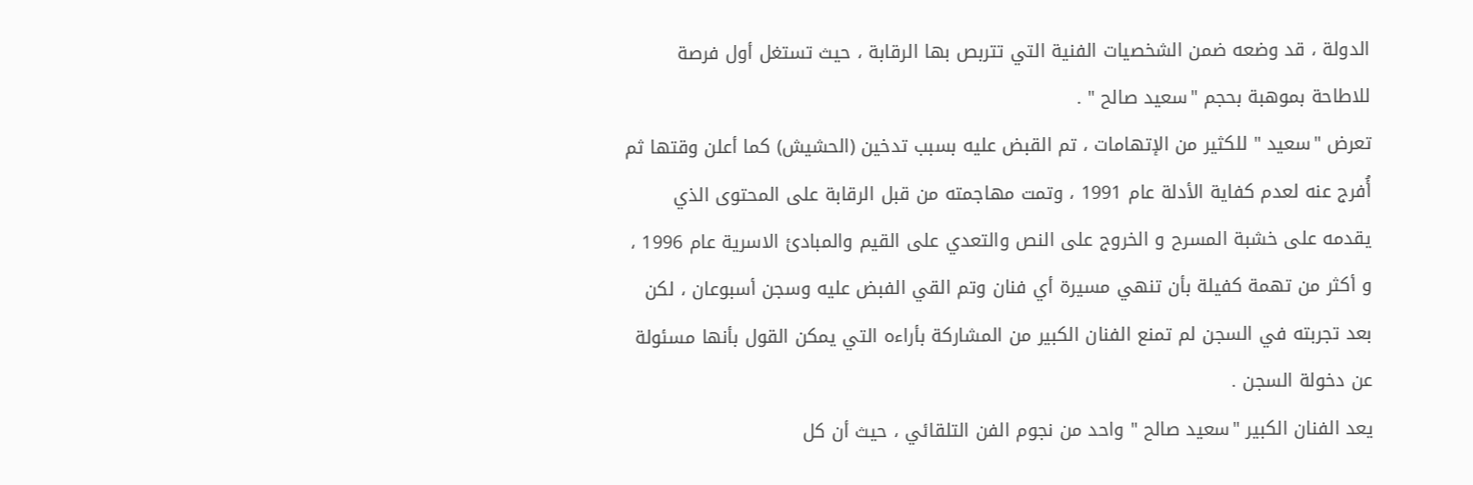الدولة ، قد وضعه ضمن الشخصيات الفنية التي تتربص بها الرقابة ، حيث تستغل أول فرصة للاطاحة بموهبة بحجم "سعيد صالح " .
تعرض "سعيد " للكثير من الإتهامات ، تم القبض عليه بسبب تدخين (الحشيش) كما أعلن وقتها ثم أُفرج عنه لعدم كفاية الأدلة عام 1991 ، وتمت مهاجمته من قبل الرقابة على المحتوى الذي يقدمه على خشبة المسرح و الخروج على النص والتعدي على القيم والمبادئ الاسرية عام 1996 ، و أكثر من تهمة كفيلة بأن تنهي مسيرة أي فنان وتم القي الفبض عليه وسجن أسبوعان ، لكن بعد تجربته في السجن لم تمنع الفنان الكبير من المشاركة بأراءه التي يمكن القول بأنها مسئولة عن دخولة السجن .
يعد الفنان الكبير "سعيد صالح " واحد من نجوم الفن التلقائي ، حيث أن كل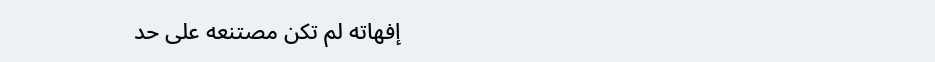إفهاته لم تكن مصتنعه على حد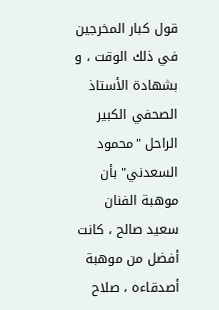قول كبار المخرجين في ذلك الوقت ، و بشهادة الأستاذ الصحفي الكبير الراحل "محمود السعدني" بأن موهبة الفنان سعيد صالح ، كانت أفضل من موهبة أصدقاءه ، صلاح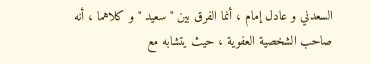السعدني و عادل إمام ، أنما الفرق بين " سعيد " و كلاهما ، أنه صاحب الشخصية العفوية ، حيث يتشابه مع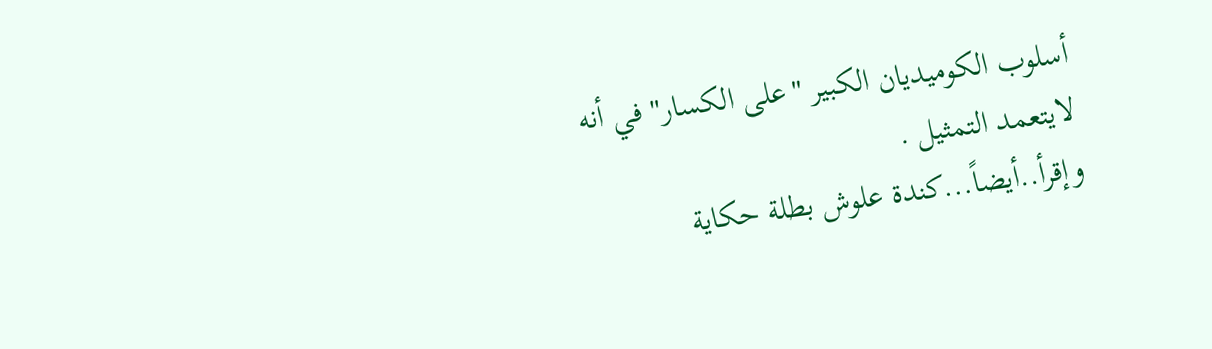أسلوب الكوميديان الكبير "على الكسار" في أنه لايتعمد التمثيل .
وإقرأ..أيضاً...كندة علوش بطلة حكاية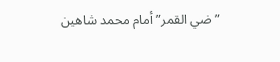”ضي القمر” أمام محمد شاهين